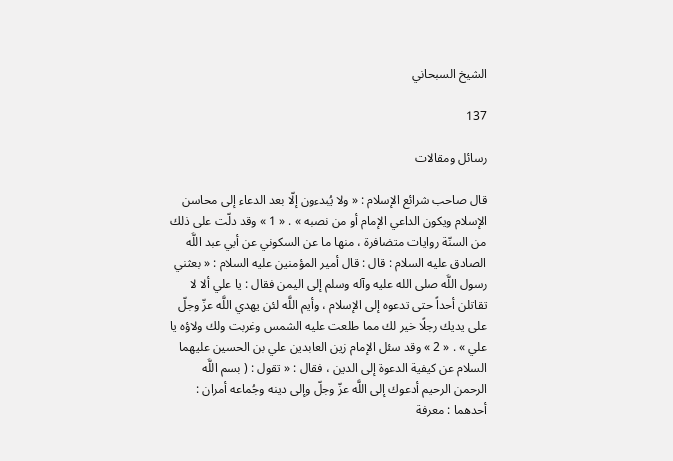الشيخ السبحاني

137

رسائل ومقالات

قال صاحب شرائع الإسلام : « ولا يُبدءون إلّا بعد الدعاء إلى محاسن الإسلام ويكون الداعي الإمام أو من نصبه » . « 1 » وقد دلّت على ذلك من السنّة روايات متضافرة ، منها ما عن السكوني عن أبي عبد اللَّه الصادق عليه السلام : قال : قال أمير المؤمنين عليه السلام : « بعثني رسول اللَّه صلى الله عليه وآله وسلم إلى اليمن فقال : يا علي ألا لا تقاتلن أحداً حتى تدعوه إلى الإسلام ، وأيم اللَّه لئن يهدي اللَّه عزّ وجلّ على يديك رجلًا خير لك مما طلعت عليه الشمس وغربت ولك ولاؤه يا علي » . « 2 » وقد سئل الإمام زين العابدين علي بن الحسين عليهما السلام عن كيفية الدعوة إلى الدين ، فقال : « تقول : ( بسم اللَّه الرحمن الرحيم أدعوك إلى اللَّه عزّ وجلّ وإلى دينه وجُماعه أمران : أحدهما : معرفة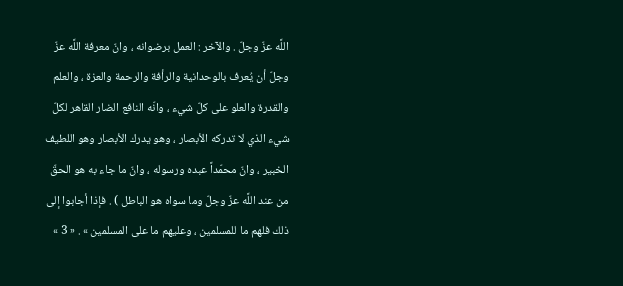اللَّه عزّ وجلّ . والآخر : العمل برضوانه ، وانّ معرفة اللَّه عزّ وجلّ أن يُعرف بالوحدانية والرأفة والرحمة والعزة ، والعلم والقدرة والعلو على كلّ شيء ، وانّه النافع الضار القاهر لكلّ شيء الذي لا تدركه الأبصار ، وهو يدرك الأبصار وهو اللطيف الخبير ، وانّ محمّداً عبده ورسوله ، وانّ ما جاء به هو الحقّ من عند اللَّه عزّ وجلّ وما سواه هو الباطل ) . فإذا أجابوا إلى ذلك فلهم ما للمسلمين ، وعليهم ما على المسلمين » . « 3 »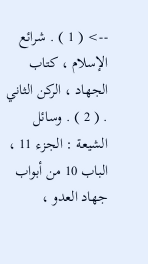--> ( 1 ) . شرائع الإسلام ، كتاب الجهاد ، الركن الثاني . ( 2 ) . وسائل الشيعة : الجزء 11 ، الباب 10 من أبواب جهاد العدو ،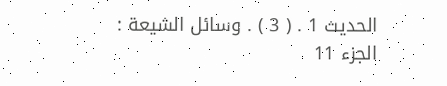الحديث 1 . ( 3 ) . وسائل الشيعة : الجزء 11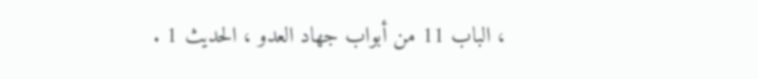، الباب 11 من أبواب جهاد العدو ، الحديث 1 .